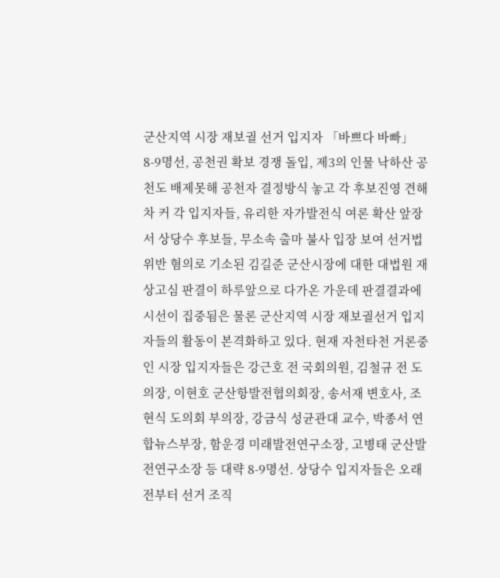군산지역 시장 재보궐 선거 입지자 「바쁘다 바빠」 8-9명선, 공천권 확보 경쟁 돌입, 제3의 인물 낙하산 공천도 배제못해 공천자 결정방식 놓고 각 후보진영 견해차 커 각 입지자들, 유리한 자가발전식 여론 확산 앞장서 상당수 후보들, 무소속 출마 불사 입장 보여 선거법위반 혐의로 기소된 김길준 군산시장에 대한 대법원 재상고심 판결이 하루앞으로 다가온 가운데 판결결과에 시선이 집중됨은 물론 군산지역 시장 재보궐선거 입지자들의 활동이 본격화하고 있다. 현재 자천타천 거론중인 시장 입지자들은 강근호 전 국회의원, 김철규 전 도의장, 이현호 군산항발전협의회장, 송서재 변호사, 조현식 도의회 부의장, 강금식 성균관대 교수, 박종서 연합뉴스부장, 함운경 미래발전연구소장, 고병태 군산발전연구소장 등 대략 8-9명선. 상당수 입지자들은 오래전부터 선거 조직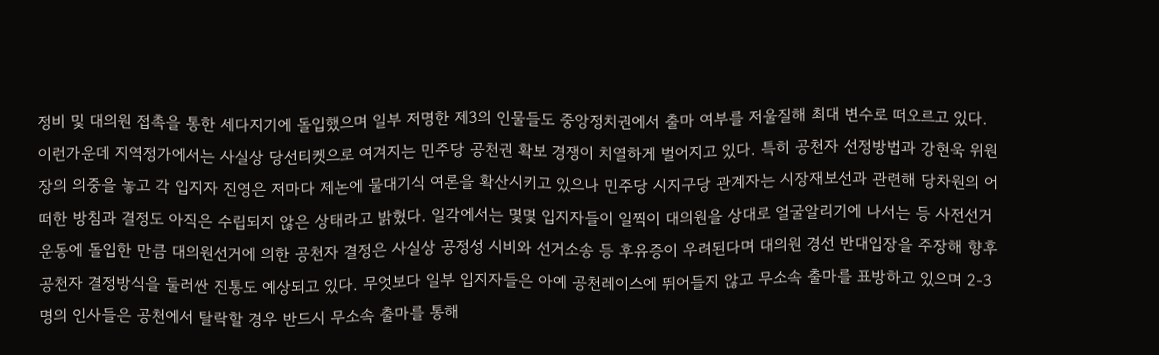정비 및 대의원 접촉을 통한 세다지기에 돌입했으며 일부 저명한 제3의 인물들도 중앙정치권에서 출마 여부를 저울질해 최대 변수로 떠오르고 있다. 이런가운데 지역정가에서는 사실상 당선티켓으로 여겨지는 민주당 공천권 확보 경쟁이 치열하게 벌어지고 있다. 특히 공천자 선정방법과 강현욱 위원장의 의중을 놓고 각 입지자 진영은 저마다 제논에 물대기식 여론을 확산시키고 있으나 민주당 시지구당 관계자는 시장재보선과 관련해 당차원의 어떠한 방침과 결정도 아직은 수립되지 않은 상태라고 밝혔다. 일각에서는 몇몇 입지자들이 일찍이 대의원을 상대로 얼굴알리기에 나서는 등 사전선거운동에 돌입한 만큼 대의원선거에 의한 공천자 결정은 사실상 공정성 시비와 선거소송 등 후유증이 우려된다며 대의원 경선 반대입장을 주장해 향후 공천자 결정방식을 둘러싼 진통도 예상되고 있다. 무엇보다 일부 입지자들은 아예 공천레이스에 뛰어들지 않고 무소속 출마를 표방하고 있으며 2-3명의 인사들은 공천에서 탈락할 경우 반드시 무소속 출마를 통해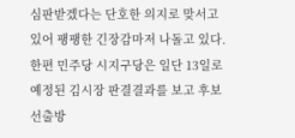심판받겠다는 단호한 의지로 맞서고 있어 팽팽한 긴장감마저 나돌고 있다. 한편 민주당 시지구당은 일단 13일로 예정된 김시장 판결결과를 보고 후보선출방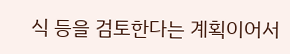식 등을 검토한다는 계획이어서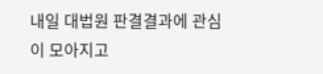내일 대법원 판결결과에 관심이 모아지고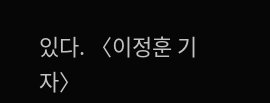있다. 〈이정훈 기자〉